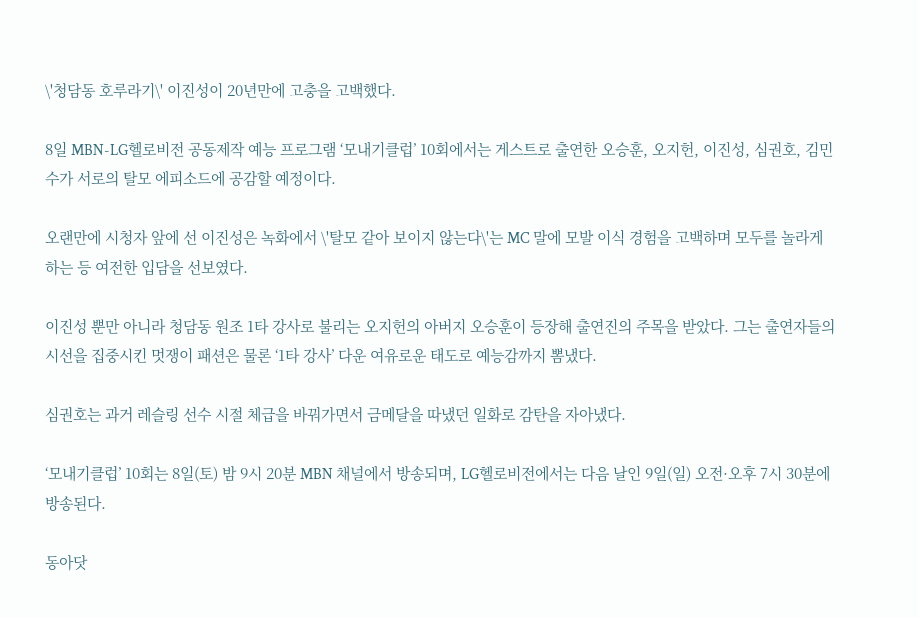\'청담동 호루라기\' 이진성이 20년만에 고충을 고백했다.

8일 MBN-LG헬로비전 공동제작 예능 프로그램 ‘모내기클럽’ 10회에서는 게스트로 출연한 오승훈, 오지헌, 이진성, 심권호, 김민수가 서로의 탈모 에피소드에 공감할 예정이다.

오랜만에 시청자 앞에 선 이진성은 녹화에서 \'탈모 같아 보이지 않는다\'는 MC 말에 모발 이식 경험을 고백하며 모두를 놀라게 하는 등 여전한 입담을 선보였다.

이진성 뿐만 아니라 청담동 원조 1타 강사로 불리는 오지헌의 아버지 오승훈이 등장해 출연진의 주목을 받았다. 그는 출연자들의 시선을 집중시킨 멋쟁이 패션은 물론 ‘1타 강사’ 다운 여유로운 태도로 예능감까지 뽐냈다.

심권호는 과거 레슬링 선수 시절 체급을 바꿔가면서 금메달을 따냈던 일화로 감탄을 자아냈다.

‘모내기클럽’ 10회는 8일(토) 밤 9시 20분 MBN 채널에서 방송되며, LG헬로비전에서는 다음 날인 9일(일) 오전·오후 7시 30분에 방송된다.

동아닷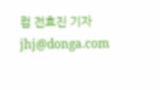컴 전효진 기자 jhj@donga.com